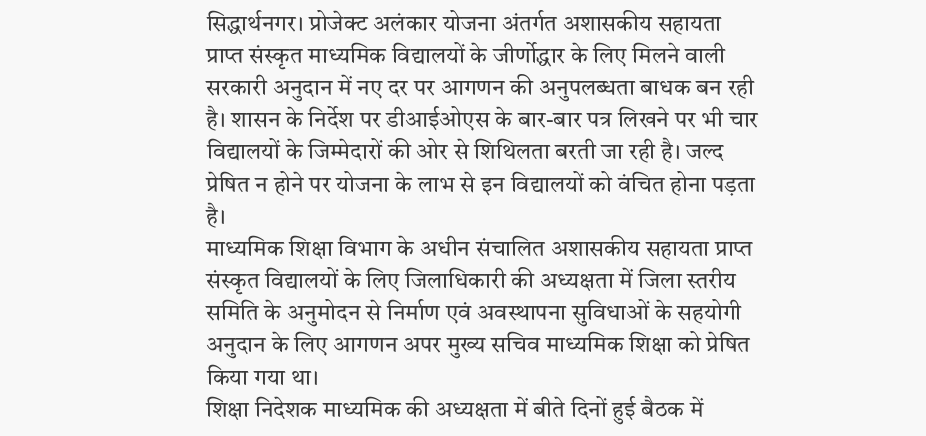सिद्धार्थनगर। प्रोजेक्ट अलंकार योजना अंतर्गत अशासकीय सहायता प्राप्त संस्कृत माध्यमिक विद्यालयों के जीर्णोद्धार के लिए मिलने वाली सरकारी अनुदान में नए दर पर आगणन की अनुपलब्धता बाधक बन रही है। शासन के निर्देश पर डीआईओएस के बार-बार पत्र लिखने पर भी चार विद्यालयों के जिम्मेदारों की ओर से शिथिलता बरती जा रही है। जल्द प्रेषित न होने पर योजना के लाभ से इन विद्यालयों को वंचित होना पड़ता है।
माध्यमिक शिक्षा विभाग के अधीन संचालित अशासकीय सहायता प्राप्त संस्कृत विद्यालयों के लिए जिलाधिकारी की अध्यक्षता में जिला स्तरीय समिति के अनुमोदन से निर्माण एवं अवस्थापना सुविधाओं के सहयोगी अनुदान के लिए आगणन अपर मुख्य सचिव माध्यमिक शिक्षा को प्रेषित किया गया था।
शिक्षा निदेशक माध्यमिक की अध्यक्षता में बीते दिनों हुई बैठक में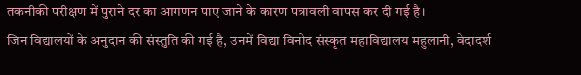तकनीकी परीक्षण में पुराने दर का आगणन पाए जाने के कारण पत्रावली वापस कर दी गई है।
जिन विद्यालयों के अनुदान की संस्तुति की गई है, उनमें विद्या विनोद संस्कृत महाविद्यालय महुलानी, वेदादर्श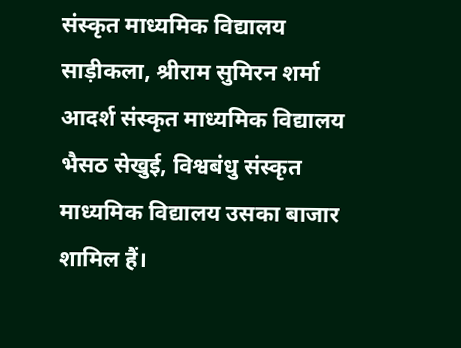संस्कृत माध्यमिक विद्यालय साड़ीकला, श्रीराम सुमिरन शर्मा आदर्श संस्कृत माध्यमिक विद्यालय भैसठ सेखुई, विश्वबंधु संस्कृत माध्यमिक विद्यालय उसका बाजार शामिल हैं।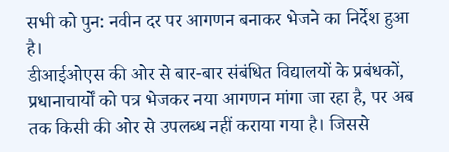सभी को पुन: नवीन दर पर आगणन बनाकर भेजने का निर्देश हुआ है।
डीआईओएस की ओर से बार-बार संबंधित विद्यालयों के प्रबंधकों, प्रधानाचार्यों को पत्र भेजकर नया आगणन मांगा जा रहा है, पर अब तक किसी की ओर से उपलब्ध नहीं कराया गया है। जिससे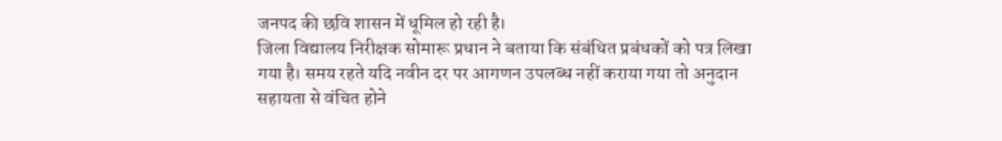जनपद की छवि शासन में धूमिल हो रही है।
जिला विद्यालय निरीक्षक सोमारू प्रधान ने बताया कि संबंधित प्रबंधकों को पत्र लिखा गया है। समय रहते यदि नवीन दर पर आगणन उपलब्ध नहीं कराया गया तो अनुदान सहायता से वंचित होने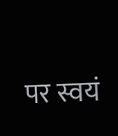पर स्वयं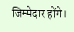जिम्मेदार होंगे।